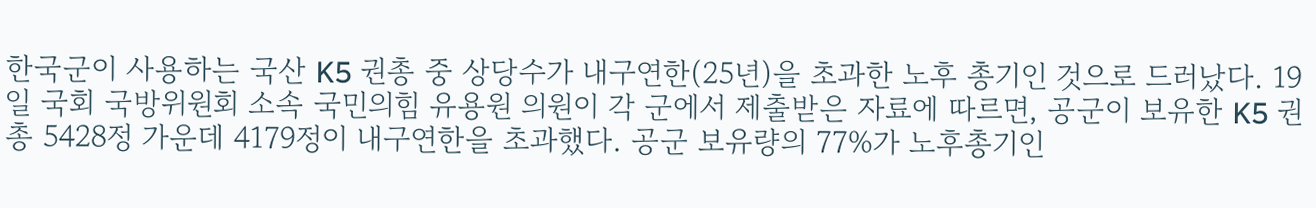한국군이 사용하는 국산 K5 권총 중 상당수가 내구연한(25년)을 초과한 노후 총기인 것으로 드러났다. 19일 국회 국방위원회 소속 국민의힘 유용원 의원이 각 군에서 제출받은 자료에 따르면, 공군이 보유한 K5 권총 5428정 가운데 4179정이 내구연한을 초과했다. 공군 보유량의 77%가 노후총기인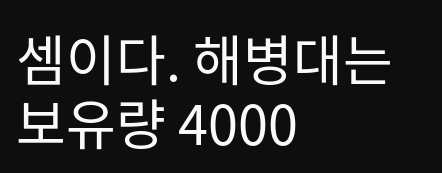셈이다. 해병대는 보유량 4000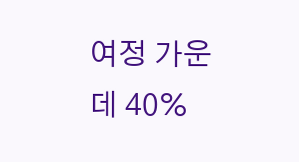여정 가운데 40%